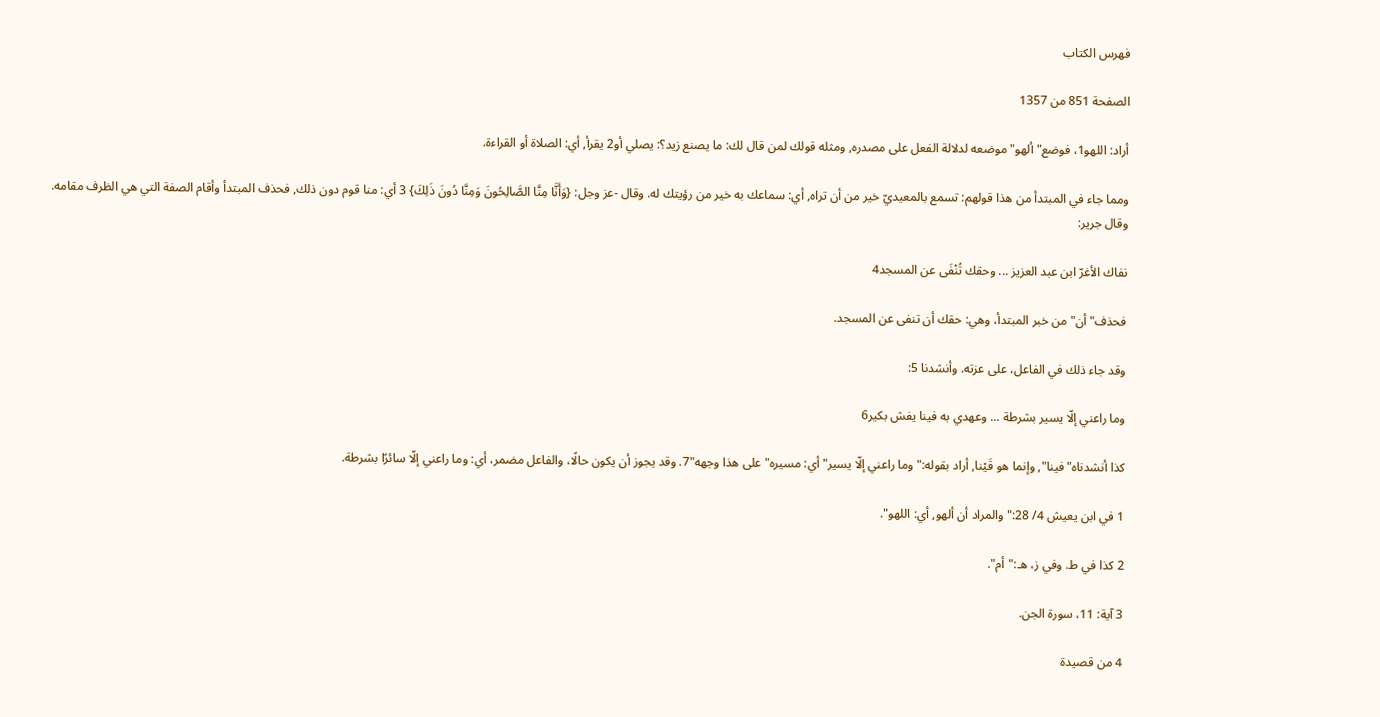فهرس الكتاب

الصفحة 851 من 1357

أراد: اللهو1، فوضع"ألهو"موضعه لدلالة الفعل على مصدره, ومثله قولك لمن قال لك: ما يصنع زيد؟: يصلي أو2 يقرأ, أي: الصلاة أو القراءة.

ومما جاء في المبتدأ من هذا قولهم: تسمع بالمعيديّ خير من أن تراه, أي: سماعك به خير من رؤيتك له. وقال -عز وجل: {وَأَنَّا مِنَّا الصَّالِحُونَ وَمِنَّا دُونَ ذَلِكَ} 3 أي: منا قوم دون ذلك, فحذف المبتدأ وأقام الصفة التي هي الظرف مقامه. وقال جرير:

نفاك الأغرّ ابن عبد العزيز ... وحقك تُنْفَى عن المسجد4

فحذف"أن"من خبر المبتدأ، وهي: حقك أن تنفى عن المسجد.

وقد جاء ذلك في الفاعل، على عزته. وأنشدنا 5:

وما راعني إلّا يسير بشرطة ... وعهدي به فينا يفش بكير6

كذا أنشدناه"فينا", وإنما هو قَيْنا, أراد بقوله:"وما راعني إلّا يسير"أي: مسيره"على هذا وجهه"7. وقد يجوز أن يكون حالًا، والفاعل مضمر، أي: وما راعني إلّا سائرًا بشرطة.

1 في ابن يعيش 4/ 28:"والمراد أن ألهو, أي: اللهو".

2 كذا في ط. وفي ز، هـ:"أم".

3 آية: 11، سورة الجن.

4 من قصيدة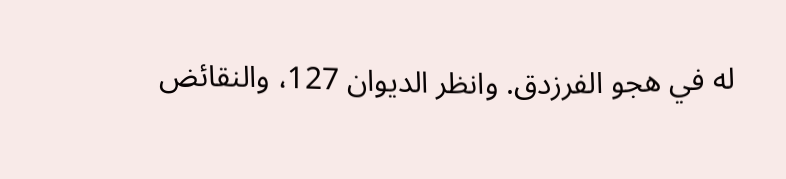له في هجو الفرزدق. وانظر الديوان 127، والنقائض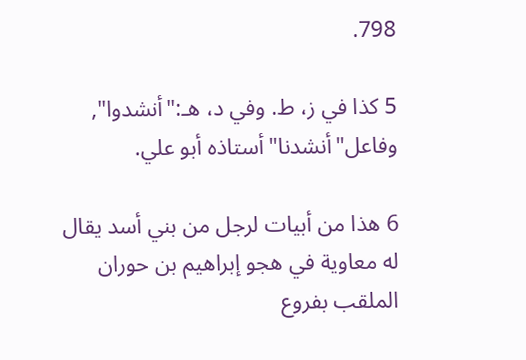798.

5 كذا في ز، ط. وفي د، هـ:"أنشدوا", وفاعل"أنشدنا"أستاذه أبو علي.

6 هذا من أبيات لرجل من بني أسد يقال له معاوية في هجو إبراهيم بن حوران الملقب بفروع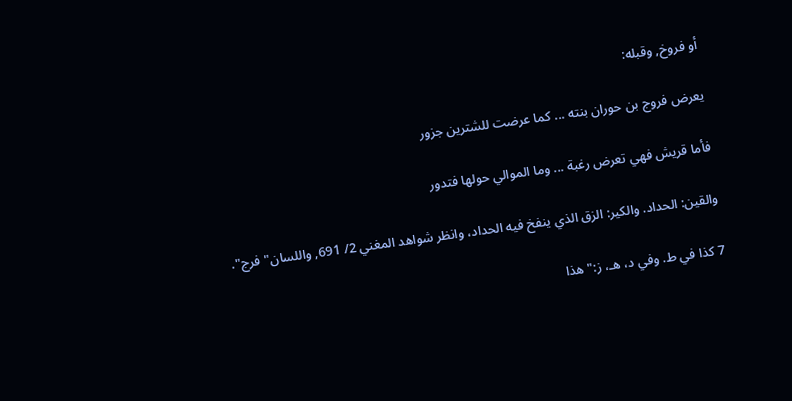أو فروخ, وقبله:

يعرض فروج بن حوران بنته ... كما عرضت للشترين جزور

فأما قريش فهي تعرض رغبة ... وما الموالي حولها فتدور

والقين: الحداد. والكير: الزق الذي ينفخ فيه الحداد، وانظر شواهد المغني 2/ 691, واللسان"فرج".

7 كذا في ط. وفي د، هـ، ز:"هذا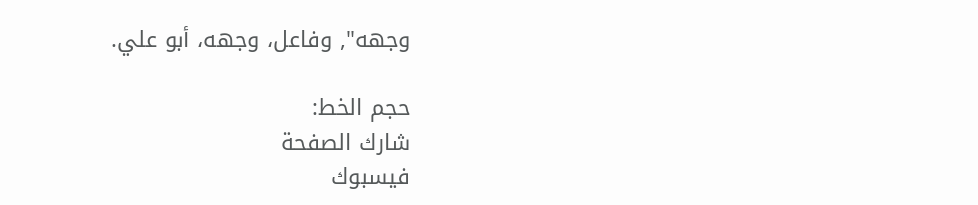وجهه", وفاعل، وجهه، أبو علي.

حجم الخط:
شارك الصفحة
فيسبوك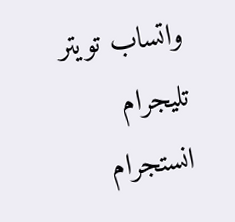واتساب تويتر تليجرام انستجرام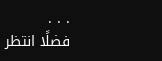. . .
فضلًا انتظر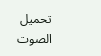تحميل الصوت